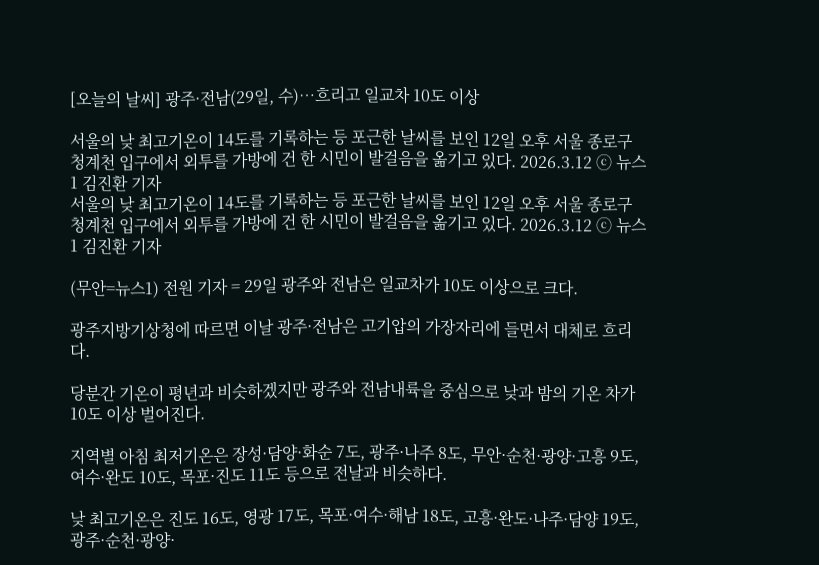[오늘의 날씨] 광주·전남(29일, 수)…흐리고 일교차 10도 이상

서울의 낮 최고기온이 14도를 기록하는 등 포근한 날씨를 보인 12일 오후 서울 종로구 청계천 입구에서 외투를 가방에 건 한 시민이 발걸음을 옮기고 있다. 2026.3.12 ⓒ 뉴스1 김진환 기자
서울의 낮 최고기온이 14도를 기록하는 등 포근한 날씨를 보인 12일 오후 서울 종로구 청계천 입구에서 외투를 가방에 건 한 시민이 발걸음을 옮기고 있다. 2026.3.12 ⓒ 뉴스1 김진환 기자

(무안=뉴스1) 전원 기자 = 29일 광주와 전남은 일교차가 10도 이상으로 크다.

광주지방기상청에 따르면 이날 광주·전남은 고기압의 가장자리에 들면서 대체로 흐리다.

당분간 기온이 평년과 비슷하겠지만 광주와 전남내륙을 중심으로 낮과 밤의 기온 차가 10도 이상 벌어진다.

지역별 아침 최저기온은 장성·담양·화순 7도, 광주·나주 8도, 무안·순천·광양·고흥 9도, 여수·완도 10도, 목포·진도 11도 등으로 전날과 비슷하다.

낮 최고기온은 진도 16도, 영광 17도, 목포·여수·해남 18도, 고흥·완도·나주·담양 19도, 광주·순천·광양·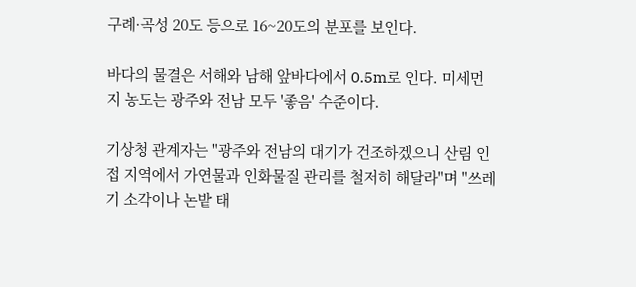구례·곡성 20도 등으로 16~20도의 분포를 보인다.

바다의 물결은 서해와 남해 앞바다에서 0.5m로 인다. 미세먼지 농도는 광주와 전남 모두 '좋음' 수준이다.

기상청 관계자는 "광주와 전남의 대기가 건조하겠으니 산림 인접 지역에서 가연물과 인화물질 관리를 철저히 해달라"며 "쓰레기 소각이나 논밭 태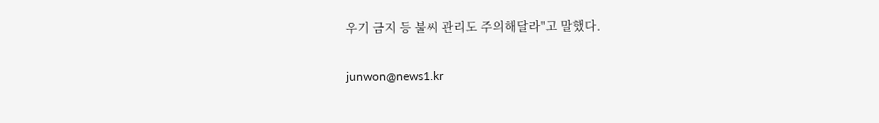우기 금지 등 불씨 관리도 주의해달라"고 말했다.

junwon@news1.kr